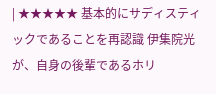| ★★★★★ 基本的にサディスティックであることを再認識 伊集院光が、自身の後輩であるホリ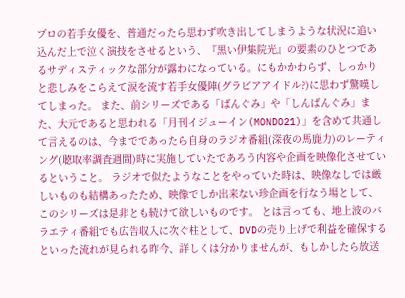プロの若手女優を、普通だったら思わず吹き出してしまうような状況に追い込んだ上で泣く演技をさせるという、『黒い伊集院光』の要素のひとつであるサディスティックな部分が露わになっている。にもかかわらず、しっかりと悲しみをこらえて涙を流す若手女優陣(グラビアアイドル?)に思わず驚嘆してしまった。 また、前シリーズである「ばんぐみ」や「しんばんぐみ」また、大元であると思われる「月刊イジューイン(MONDO21)」を含めて共通して言えるのは、今までであったら自身のラジオ番組(深夜の馬鹿力)のレーティング(聴取率調査週間)時に実施していたであろう内容や企画を映像化させているということ。 ラジオで似たようなことをやっていた時は、映像なしでは厳しいものも結構あったため、映像でしか出来ない珍企画を行なう場として、このシリーズは是非とも続けて欲しいものです。 とは言っても、地上波のバラエティ番組でも広告収入に次ぐ柱として、DVDの売り上げで利益を確保するといった流れが見られる昨今、詳しくは分かりませんが、もしかしたら放送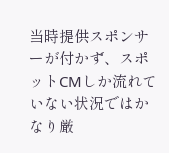当時提供スポンサーが付かず、スポットCMしか流れていない状況ではかなり厳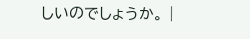しいのでしょうか。 |